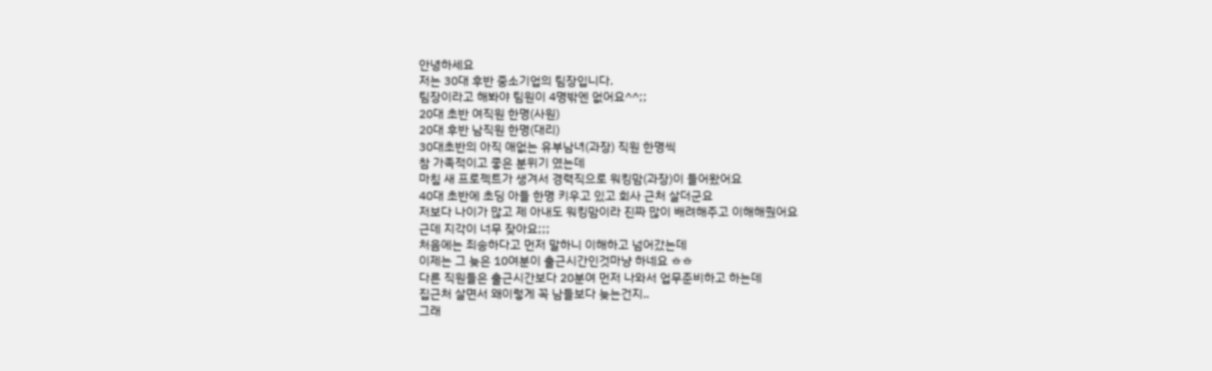안녕하세요
저는 30대 후반 중소기업의 팀장입니다.
팀장이라고 해봐야 팀원이 4명밖엔 없어요^^;;
20대 초반 여직원 한명(사원)
20대 후반 남직원 한명(대리)
30대초반의 아직 애없는 유부남녀(과장) 직원 한명씩
참 가족적이고 좋은 분위기 였는데
마침 새 프로젝트가 생겨서 경력직으로 워킹맘(과장)이 들어왔어요
40대 초반에 초딩 아들 한명 키우고 있고 회사 근처 살더군요
저보다 나이가 많고 제 아내도 워킹맘이라 진짜 많이 배려해주고 이해해줬어요
근데 지각이 너무 잦아요;;;
처음에는 죄송하다고 먼저 말하니 이해하고 넘어갔는데
이제는 그 늦은 10여분이 출근시간인것마냥 하네요 ㅎㅎ
다른 직원들은 출근시간보다 20분여 먼저 나와서 업무준비하고 하는데
집근처 살면서 왜이렇게 꼭 남들보다 늦는건지..
그래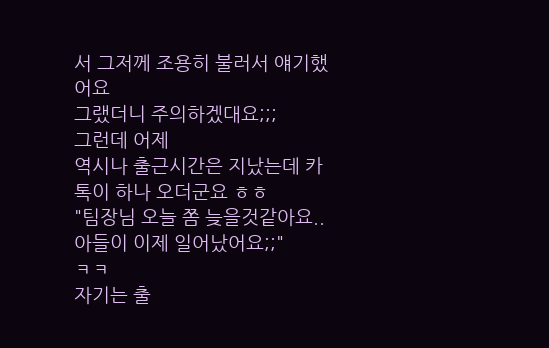서 그저께 조용히 불러서 얘기했어요
그랬더니 주의하겠대요;;;
그런데 어제
역시나 출근시간은 지났는데 카톡이 하나 오더군요 ㅎㅎ
"팀장님 오늘 쫌 늦을것같아요.. 아들이 이제 일어났어요;;"
ㅋㅋ
자기는 출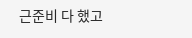근준비 다 했고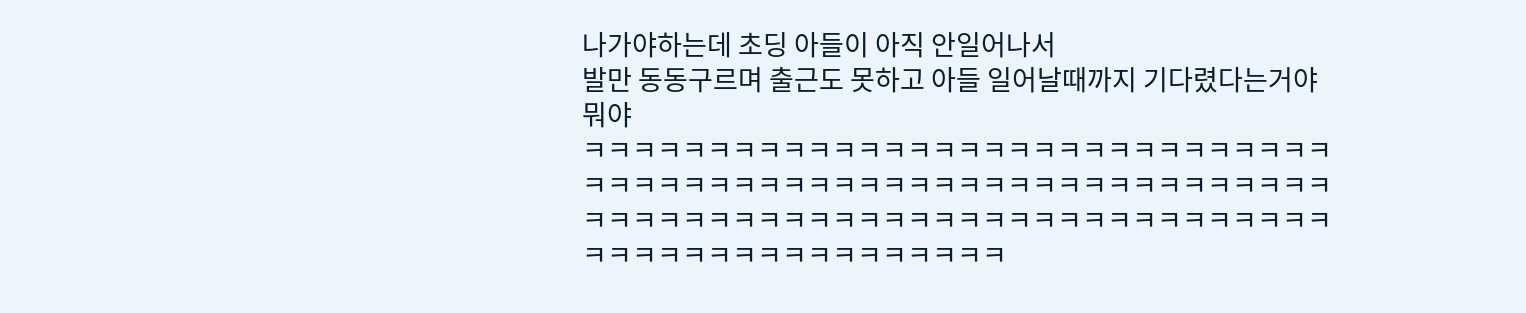나가야하는데 초딩 아들이 아직 안일어나서
발만 동동구르며 출근도 못하고 아들 일어날때까지 기다렸다는거야 뭐야
ㅋㅋㅋㅋㅋㅋㅋㅋㅋㅋㅋㅋㅋㅋㅋㅋㅋㅋㅋㅋㅋㅋㅋㅋㅋㅋㅋㅋㅋㅋㅋㅋㅋㅋㅋㅋㅋㅋㅋㅋㅋㅋㅋㅋㅋㅋㅋㅋㅋㅋㅋㅋㅋㅋㅋㅋㅋㅋㅋㅋㅋㅋㅋㅋㅋㅋㅋㅋㅋㅋㅋㅋㅋㅋㅋㅋㅋㅋㅋㅋㅋㅋㅋㅋㅋㅋㅋㅋㅋㅋㅋㅋㅋㅋㅋㅋㅋㅋㅋㅋㅋㅋㅋㅋㅋㅋㅋ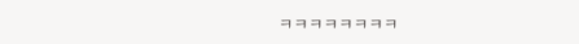ㅋㅋㅋㅋㅋㅋㅋㅋ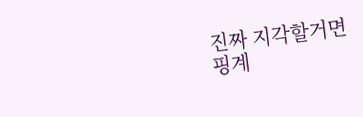진짜 지각할거면
핑계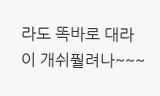라도 똑바로 대라
이 개쉬풜려나~~~